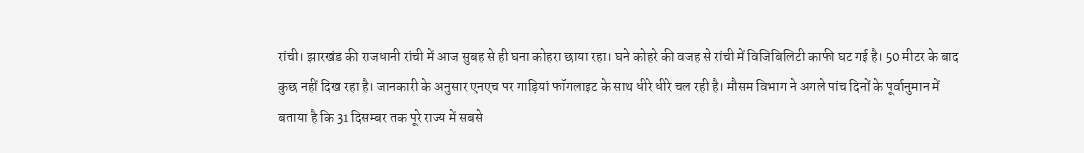रांची। झारखंड की राजधानी रांची में आज सुबह से ही घना कोहरा छाया रहा। घने कोहरे की वजह से रांची में विजिबिलिटी काफी घट गई है। 50 मीटर के बाद कुछ नहीं दिख रहा है। जानकारी के अनुसार एनएच पर गाड़ियां फॉगलाइट के साथ धीरे धीरे चल रही है। मौसम विभाग ने अगले पांच दिनों के पूर्वानुमान में बताया है कि 31 दिसम्बर तक पूरे राज्य में सबसे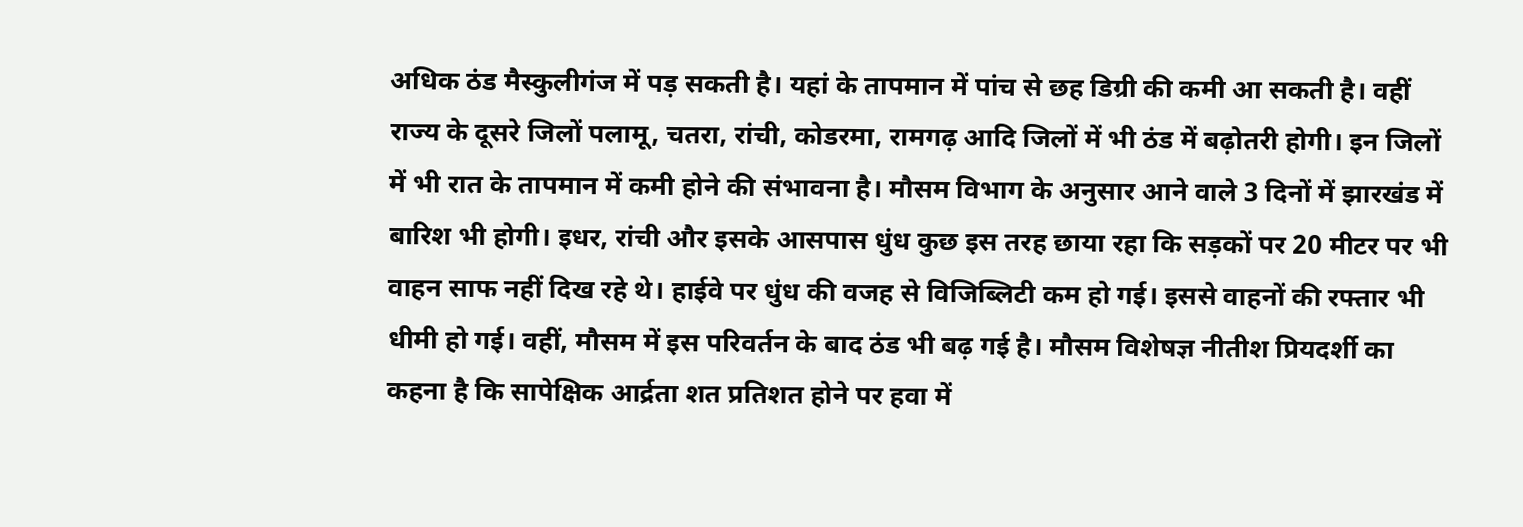अधिक ठंड मैस्कुलीगंज में पड़ सकती है। यहां के तापमान में पांच से छह डिग्री की कमी आ सकती है। वहीं राज्य के दूसरे जिलों पलामू, चतरा, रांची, कोडरमा, रामगढ़ आदि जिलों में भी ठंड में बढ़ोतरी होगी। इन जिलों में भी रात के तापमान में कमी होने की संभावना है। मौसम विभाग के अनुसार आने वाले 3 दिनों में झारखंड में बारिश भी होगी। इधर, रांची और इसके आसपास धुंध कुछ इस तरह छाया रहा कि सड़कों पर 20 मीटर पर भी वाहन साफ नहीं दिख रहे थे। हाईवे पर धुंध की वजह से विजिब्लिटी कम हो गई। इससे वाहनों की रफ्तार भी धीमी हो गई। वहीं, मौसम में इस परिवर्तन के बाद ठंड भी बढ़ गई है। मौसम विशेषज्ञ नीतीश प्रियदर्शी का कहना है कि सापेक्षिक आर्द्रता शत प्रतिशत होने पर हवा में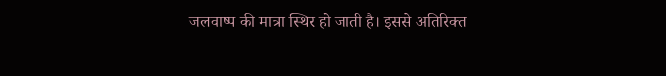जलवाष्प की मात्रा स्थिर हो जाती है। इससे अतिरिक्त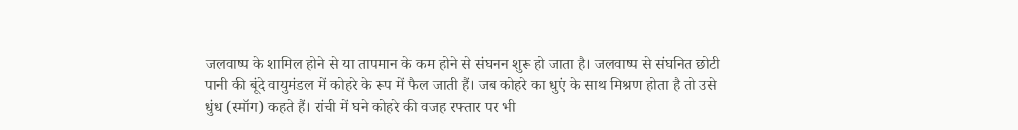जलवाष्प के शामिल होने से या तापमान के कम होने से संघनन शुरू हो जाता है। जलवाष्प से संघनित छोटी पानी की बूंदे वायुमंडल में कोहरे के रूप में फैल जाती हैं। जब कोहरे का धुएं के साथ मिश्रण होता है तो उसे धुंध (स्मॉग) कहते हैं। रांची में घने कोहरे की वजह रफ्तार पर भी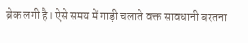ब्रेक लगी है। ऐसे समय में गाड़ी चलाते वक्त सावधानी बरतना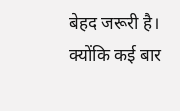बेहद जरूरी है। क्योंकि कई बार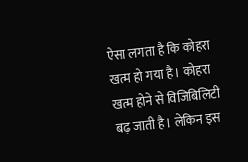ऐसा लगता है कि कोहरा खत्म हो गया है। कोहरा खत्म होने से विजिबिलिटी बढ़ जाती है। लेकिन इस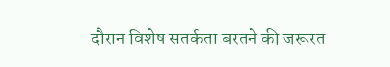दौरान विशेष सतर्कता बरतने की जरूरत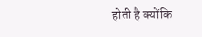होती है क्योंकि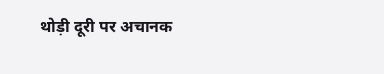थोड़ी दूरी पर अचानक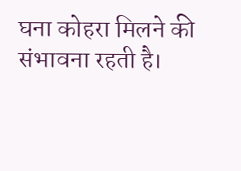घना कोहरा मिलने की संभावना रहती है।